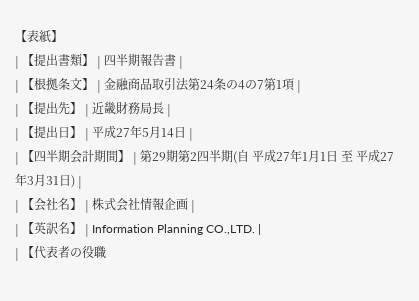【表紙】
| 【提出書類】 | 四半期報告書 |
| 【根拠条文】 | 金融商品取引法第24条の4の7第1項 |
| 【提出先】 | 近畿財務局長 |
| 【提出日】 | 平成27年5月14日 |
| 【四半期会計期間】 | 第29期第2四半期(自 平成27年1月1日 至 平成27年3月31日) |
| 【会社名】 | 株式会社情報企画 |
| 【英訳名】 | Information Planning CO.,LTD. |
| 【代表者の役職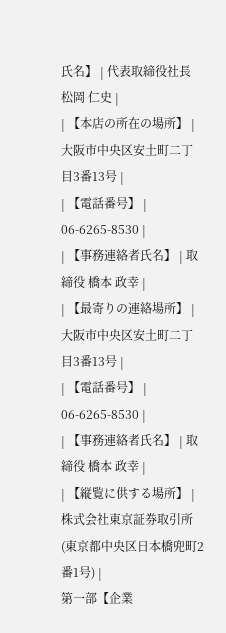氏名】 | 代表取締役社長 松岡 仁史 |
| 【本店の所在の場所】 | 大阪市中央区安土町二丁目3番13号 |
| 【電話番号】 | 06-6265-8530 |
| 【事務連絡者氏名】 | 取締役 橋本 政幸 |
| 【最寄りの連絡場所】 | 大阪市中央区安土町二丁目3番13号 |
| 【電話番号】 | 06-6265-8530 |
| 【事務連絡者氏名】 | 取締役 橋本 政幸 |
| 【縦覧に供する場所】 | 株式会社東京証券取引所 (東京都中央区日本橋兜町2番1号) |
第一部【企業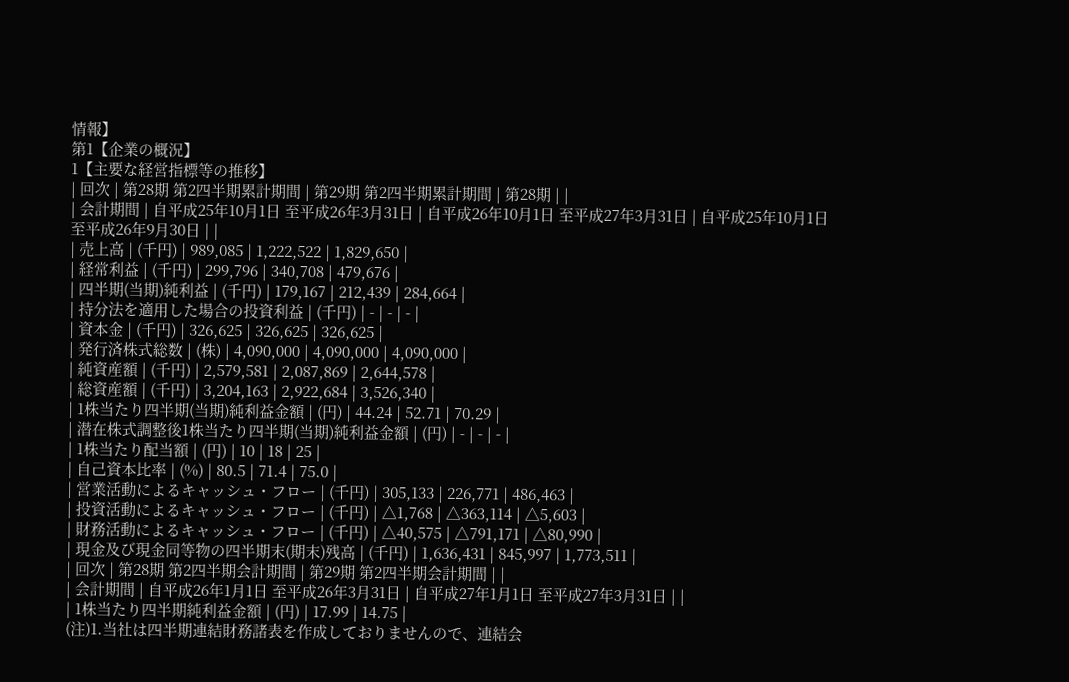情報】
第1【企業の概況】
1【主要な経営指標等の推移】
| 回次 | 第28期 第2四半期累計期間 | 第29期 第2四半期累計期間 | 第28期 | |
| 会計期間 | 自平成25年10月1日 至平成26年3月31日 | 自平成26年10月1日 至平成27年3月31日 | 自平成25年10月1日 至平成26年9月30日 | |
| 売上高 | (千円) | 989,085 | 1,222,522 | 1,829,650 |
| 経常利益 | (千円) | 299,796 | 340,708 | 479,676 |
| 四半期(当期)純利益 | (千円) | 179,167 | 212,439 | 284,664 |
| 持分法を適用した場合の投資利益 | (千円) | - | - | - |
| 資本金 | (千円) | 326,625 | 326,625 | 326,625 |
| 発行済株式総数 | (株) | 4,090,000 | 4,090,000 | 4,090,000 |
| 純資産額 | (千円) | 2,579,581 | 2,087,869 | 2,644,578 |
| 総資産額 | (千円) | 3,204,163 | 2,922,684 | 3,526,340 |
| 1株当たり四半期(当期)純利益金額 | (円) | 44.24 | 52.71 | 70.29 |
| 潜在株式調整後1株当たり四半期(当期)純利益金額 | (円) | - | - | - |
| 1株当たり配当額 | (円) | 10 | 18 | 25 |
| 自己資本比率 | (%) | 80.5 | 71.4 | 75.0 |
| 営業活動によるキャッシュ・フロー | (千円) | 305,133 | 226,771 | 486,463 |
| 投資活動によるキャッシュ・フロー | (千円) | △1,768 | △363,114 | △5,603 |
| 財務活動によるキャッシュ・フロー | (千円) | △40,575 | △791,171 | △80,990 |
| 現金及び現金同等物の四半期末(期末)残高 | (千円) | 1,636,431 | 845,997 | 1,773,511 |
| 回次 | 第28期 第2四半期会計期間 | 第29期 第2四半期会計期間 | |
| 会計期間 | 自平成26年1月1日 至平成26年3月31日 | 自平成27年1月1日 至平成27年3月31日 | |
| 1株当たり四半期純利益金額 | (円) | 17.99 | 14.75 |
(注)1.当社は四半期連結財務諸表を作成しておりませんので、連結会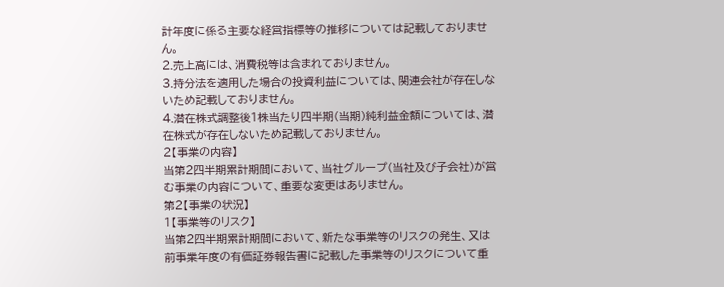計年度に係る主要な経営指標等の推移については記載しておりません。
2.売上高には、消費税等は含まれておりません。
3.持分法を適用した場合の投資利益については、関連会社が存在しないため記載しておりません。
4.潜在株式調整後1株当たり四半期(当期)純利益金額については、潜在株式が存在しないため記載しておりません。
2【事業の内容】
当第2四半期累計期間において、当社グループ(当社及び子会社)が営む事業の内容について、重要な変更はありません。
第2【事業の状況】
1【事業等のリスク】
当第2四半期累計期間において、新たな事業等のリスクの発生、又は前事業年度の有価証券報告書に記載した事業等のリスクについて重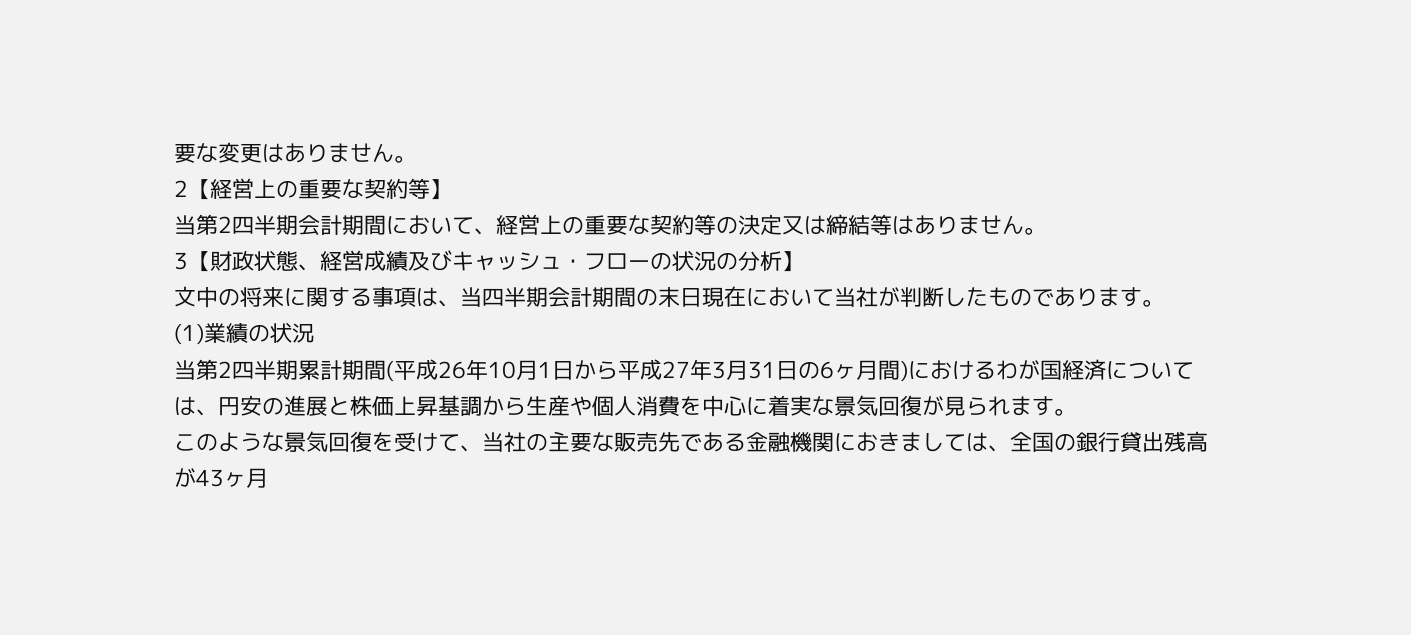要な変更はありません。
2【経営上の重要な契約等】
当第2四半期会計期間において、経営上の重要な契約等の決定又は締結等はありません。
3【財政状態、経営成績及びキャッシュ・フローの状況の分析】
文中の将来に関する事項は、当四半期会計期間の末日現在において当社が判断したものであります。
(1)業績の状況
当第2四半期累計期間(平成26年10月1日から平成27年3月31日の6ヶ月間)におけるわが国経済については、円安の進展と株価上昇基調から生産や個人消費を中心に着実な景気回復が見られます。
このような景気回復を受けて、当社の主要な販売先である金融機関におきましては、全国の銀行貸出残高が43ヶ月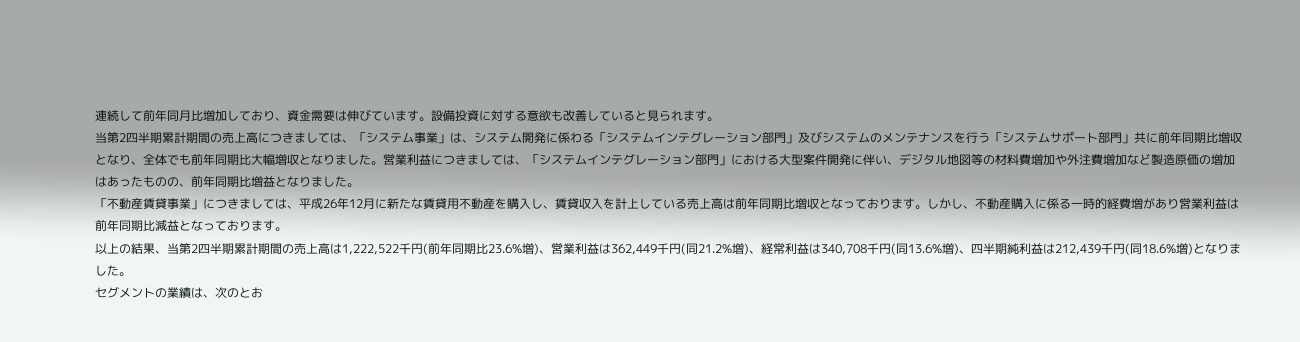連続して前年同月比増加しており、資金需要は伸びています。設備投資に対する意欲も改善していると見られます。
当第2四半期累計期間の売上高につきましては、「システム事業」は、システム開発に係わる「システムインテグレーション部門」及びシステムのメンテナンスを行う「システムサポート部門」共に前年同期比増収となり、全体でも前年同期比大幅増収となりました。営業利益につきましては、「システムインテグレーション部門」における大型案件開発に伴い、デジタル地図等の材料費増加や外注費増加など製造原価の増加はあったものの、前年同期比増益となりました。
「不動産賃貸事業」につきましては、平成26年12月に新たな賃貸用不動産を購入し、賃貸収入を計上している売上高は前年同期比増収となっております。しかし、不動産購入に係る一時的経費増があり営業利益は前年同期比減益となっております。
以上の結果、当第2四半期累計期間の売上高は1,222,522千円(前年同期比23.6%増)、営業利益は362,449千円(同21.2%増)、経常利益は340,708千円(同13.6%増)、四半期純利益は212,439千円(同18.6%増)となりました。
セグメントの業績は、次のとお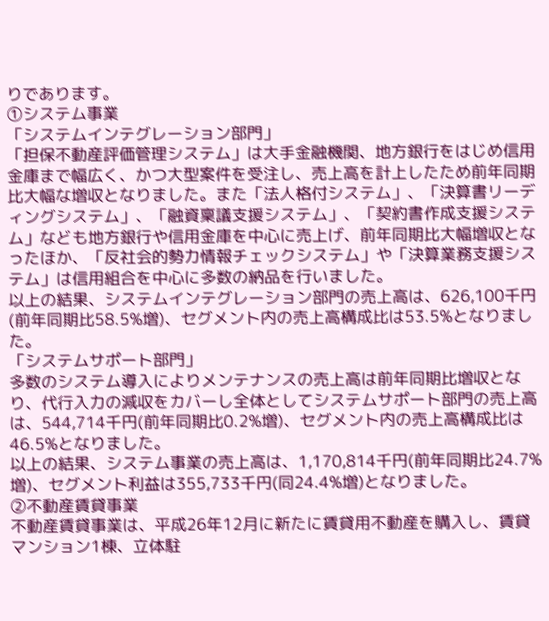りであります。
①システム事業
「システムインテグレーション部門」
「担保不動産評価管理システム」は大手金融機関、地方銀行をはじめ信用金庫まで幅広く、かつ大型案件を受注し、売上高を計上したため前年同期比大幅な増収となりました。また「法人格付システム」、「決算書リーディングシステム」、「融資稟議支援システム」、「契約書作成支援システム」なども地方銀行や信用金庫を中心に売上げ、前年同期比大幅増収となったほか、「反社会的勢力情報チェックシステム」や「決算業務支援システム」は信用組合を中心に多数の納品を行いました。
以上の結果、システムインテグレーション部門の売上高は、626,100千円(前年同期比58.5%増)、セグメント内の売上高構成比は53.5%となりました。
「システムサポート部門」
多数のシステム導入によりメンテナンスの売上高は前年同期比増収となり、代行入力の減収をカバーし全体としてシステムサポート部門の売上高は、544,714千円(前年同期比0.2%増)、セグメント内の売上高構成比は46.5%となりました。
以上の結果、システム事業の売上高は、1,170,814千円(前年同期比24.7%増)、セグメント利益は355,733千円(同24.4%増)となりました。
②不動産賃貸事業
不動産賃貸事業は、平成26年12月に新たに賃貸用不動産を購入し、賃貸マンション1棟、立体駐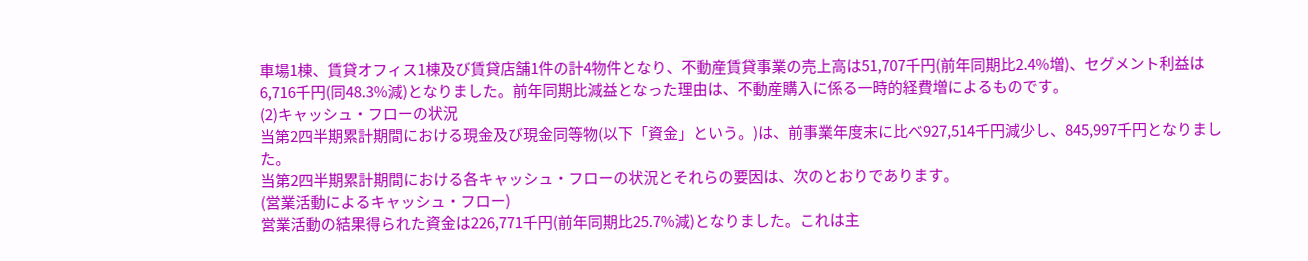車場1棟、賃貸オフィス1棟及び賃貸店舗1件の計4物件となり、不動産賃貸事業の売上高は51,707千円(前年同期比2.4%増)、セグメント利益は6,716千円(同48.3%減)となりました。前年同期比減益となった理由は、不動産購入に係る一時的経費増によるものです。
(2)キャッシュ・フローの状況
当第2四半期累計期間における現金及び現金同等物(以下「資金」という。)は、前事業年度末に比べ927,514千円減少し、845,997千円となりました。
当第2四半期累計期間における各キャッシュ・フローの状況とそれらの要因は、次のとおりであります。
(営業活動によるキャッシュ・フロー)
営業活動の結果得られた資金は226,771千円(前年同期比25.7%減)となりました。これは主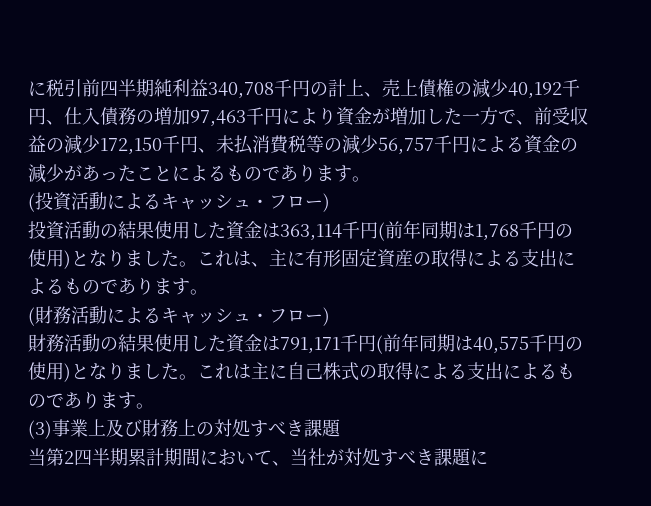に税引前四半期純利益340,708千円の計上、売上債権の減少40,192千円、仕入債務の増加97,463千円により資金が増加した一方で、前受収益の減少172,150千円、未払消費税等の減少56,757千円による資金の減少があったことによるものであります。
(投資活動によるキャッシュ・フロー)
投資活動の結果使用した資金は363,114千円(前年同期は1,768千円の使用)となりました。これは、主に有形固定資産の取得による支出によるものであります。
(財務活動によるキャッシュ・フロー)
財務活動の結果使用した資金は791,171千円(前年同期は40,575千円の使用)となりました。これは主に自己株式の取得による支出によるものであります。
(3)事業上及び財務上の対処すべき課題
当第2四半期累計期間において、当社が対処すべき課題に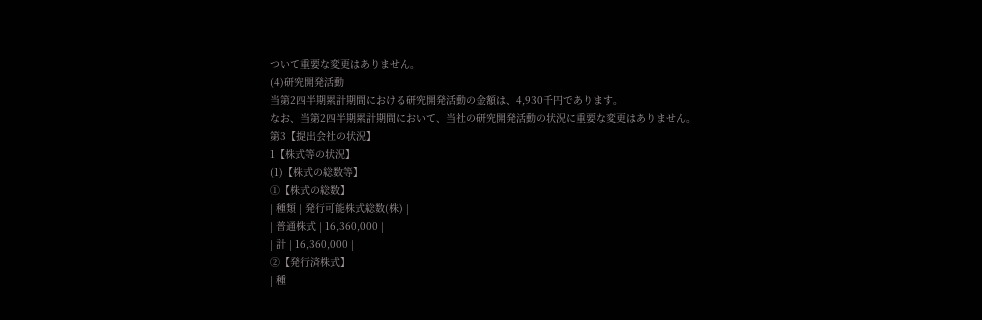ついて重要な変更はありません。
(4)研究開発活動
当第2四半期累計期間における研究開発活動の金額は、4,930千円であります。
なお、当第2四半期累計期間において、当社の研究開発活動の状況に重要な変更はありません。
第3【提出会社の状況】
1【株式等の状況】
(1)【株式の総数等】
①【株式の総数】
| 種類 | 発行可能株式総数(株) |
| 普通株式 | 16,360,000 |
| 計 | 16,360,000 |
②【発行済株式】
| 種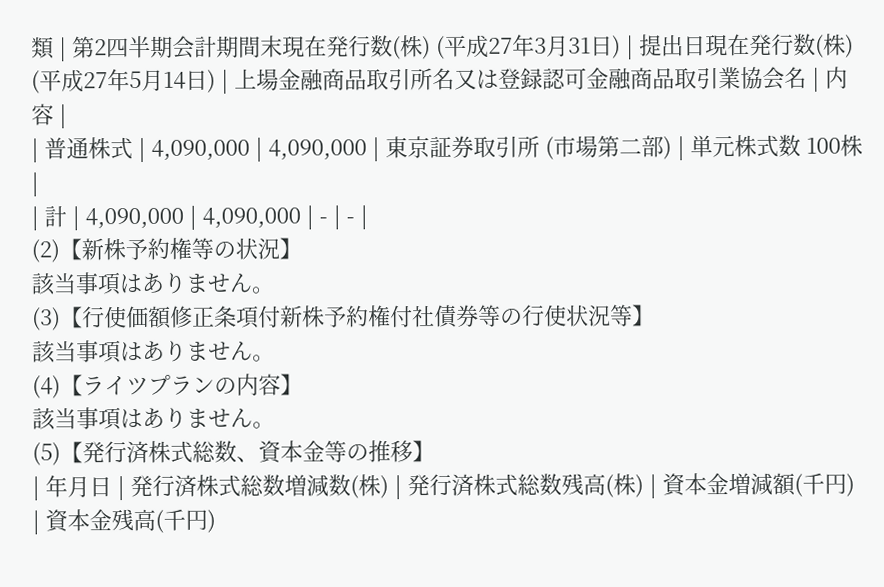類 | 第2四半期会計期間末現在発行数(株) (平成27年3月31日) | 提出日現在発行数(株) (平成27年5月14日) | 上場金融商品取引所名又は登録認可金融商品取引業協会名 | 内容 |
| 普通株式 | 4,090,000 | 4,090,000 | 東京証券取引所 (市場第二部) | 単元株式数 100株 |
| 計 | 4,090,000 | 4,090,000 | - | - |
(2)【新株予約権等の状況】
該当事項はありません。
(3)【行使価額修正条項付新株予約権付社債券等の行使状況等】
該当事項はありません。
(4)【ライツプランの内容】
該当事項はありません。
(5)【発行済株式総数、資本金等の推移】
| 年月日 | 発行済株式総数増減数(株) | 発行済株式総数残高(株) | 資本金増減額(千円) | 資本金残高(千円)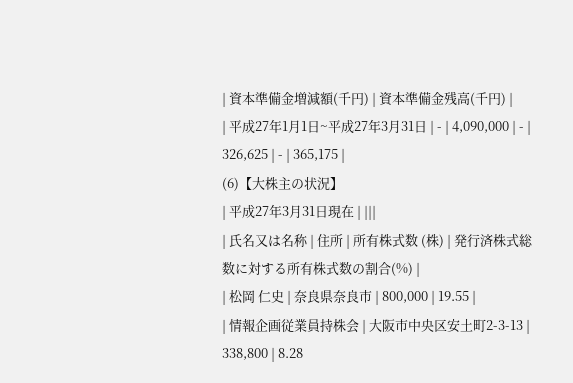| 資本準備金増減額(千円) | 資本準備金残高(千円) |
| 平成27年1月1日~平成27年3月31日 | - | 4,090,000 | - | 326,625 | - | 365,175 |
(6)【大株主の状況】
| 平成27年3月31日現在 | |||
| 氏名又は名称 | 住所 | 所有株式数 (株) | 発行済株式総数に対する所有株式数の割合(%) |
| 松岡 仁史 | 奈良県奈良市 | 800,000 | 19.55 |
| 情報企画従業員持株会 | 大阪市中央区安土町2-3-13 | 338,800 | 8.28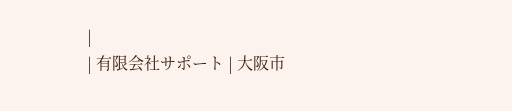|
| 有限会社サポート | 大阪市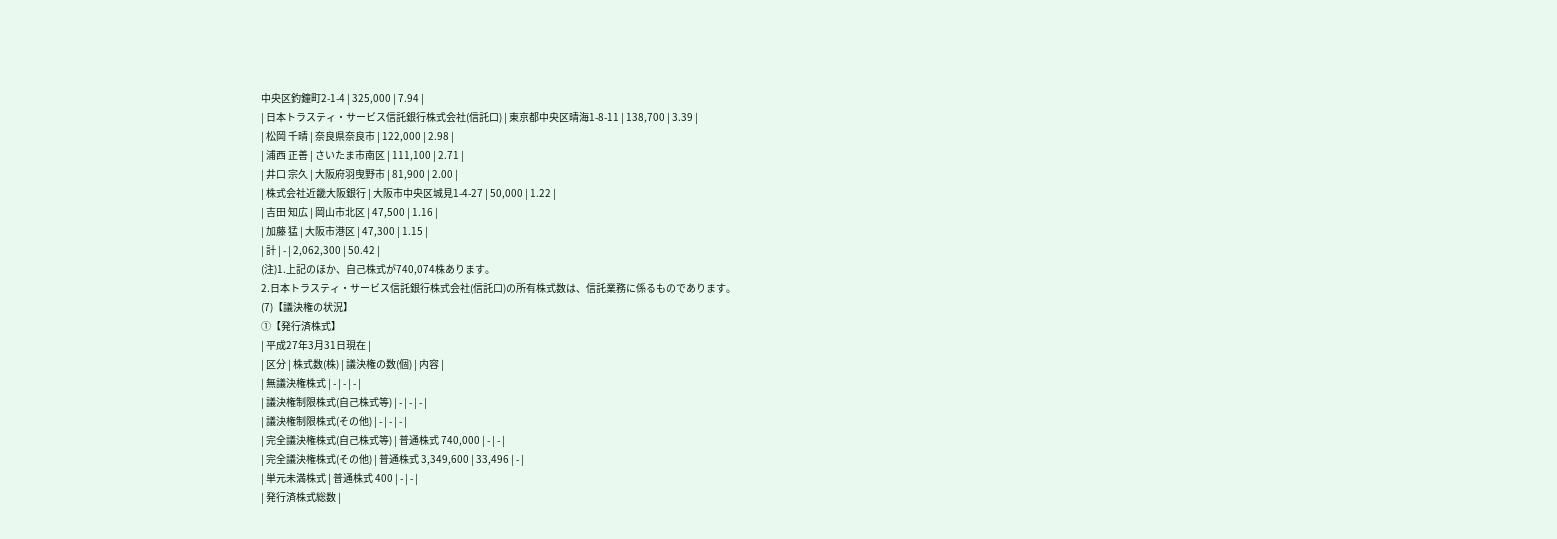中央区釣鐘町2-1-4 | 325,000 | 7.94 |
| 日本トラスティ・サービス信託銀行株式会社(信託口) | 東京都中央区晴海1-8-11 | 138,700 | 3.39 |
| 松岡 千晴 | 奈良県奈良市 | 122,000 | 2.98 |
| 浦西 正善 | さいたま市南区 | 111,100 | 2.71 |
| 井口 宗久 | 大阪府羽曳野市 | 81,900 | 2.00 |
| 株式会社近畿大阪銀行 | 大阪市中央区城見1-4-27 | 50,000 | 1.22 |
| 吉田 知広 | 岡山市北区 | 47,500 | 1.16 |
| 加藤 猛 | 大阪市港区 | 47,300 | 1.15 |
| 計 | - | 2,062,300 | 50.42 |
(注)1.上記のほか、自己株式が740,074株あります。
2.日本トラスティ・サービス信託銀行株式会社(信託口)の所有株式数は、信託業務に係るものであります。
(7)【議決権の状況】
①【発行済株式】
| 平成27年3月31日現在 |
| 区分 | 株式数(株) | 議決権の数(個) | 内容 |
| 無議決権株式 | - | - | - |
| 議決権制限株式(自己株式等) | - | - | - |
| 議決権制限株式(その他) | - | - | - |
| 完全議決権株式(自己株式等) | 普通株式 740,000 | - | - |
| 完全議決権株式(その他) | 普通株式 3,349,600 | 33,496 | - |
| 単元未満株式 | 普通株式 400 | - | - |
| 発行済株式総数 |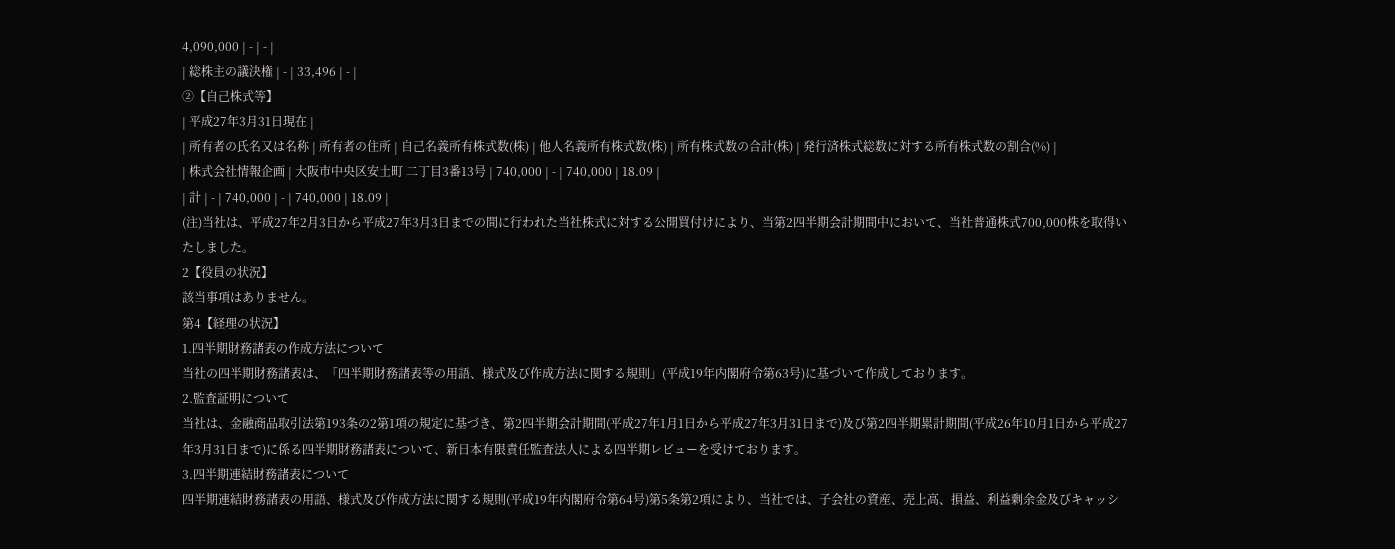4,090,000 | - | - |
| 総株主の議決権 | - | 33,496 | - |
②【自己株式等】
| 平成27年3月31日現在 |
| 所有者の氏名又は名称 | 所有者の住所 | 自己名義所有株式数(株) | 他人名義所有株式数(株) | 所有株式数の合計(株) | 発行済株式総数に対する所有株式数の割合(%) |
| 株式会社情報企画 | 大阪市中央区安土町 二丁目3番13号 | 740,000 | - | 740,000 | 18.09 |
| 計 | - | 740,000 | - | 740,000 | 18.09 |
(注)当社は、平成27年2月3日から平成27年3月3日までの間に行われた当社株式に対する公開買付けにより、当第2四半期会計期間中において、当社普通株式700,000株を取得いたしました。
2【役員の状況】
該当事項はありません。
第4【経理の状況】
1.四半期財務諸表の作成方法について
当社の四半期財務諸表は、「四半期財務諸表等の用語、様式及び作成方法に関する規則」(平成19年内閣府令第63号)に基づいて作成しております。
2.監査証明について
当社は、金融商品取引法第193条の2第1項の規定に基づき、第2四半期会計期間(平成27年1月1日から平成27年3月31日まで)及び第2四半期累計期間(平成26年10月1日から平成27年3月31日まで)に係る四半期財務諸表について、新日本有限責任監査法人による四半期レビューを受けております。
3.四半期連結財務諸表について
四半期連結財務諸表の用語、様式及び作成方法に関する規則(平成19年内閣府令第64号)第5条第2項により、当社では、子会社の資産、売上高、損益、利益剰余金及びキャッシ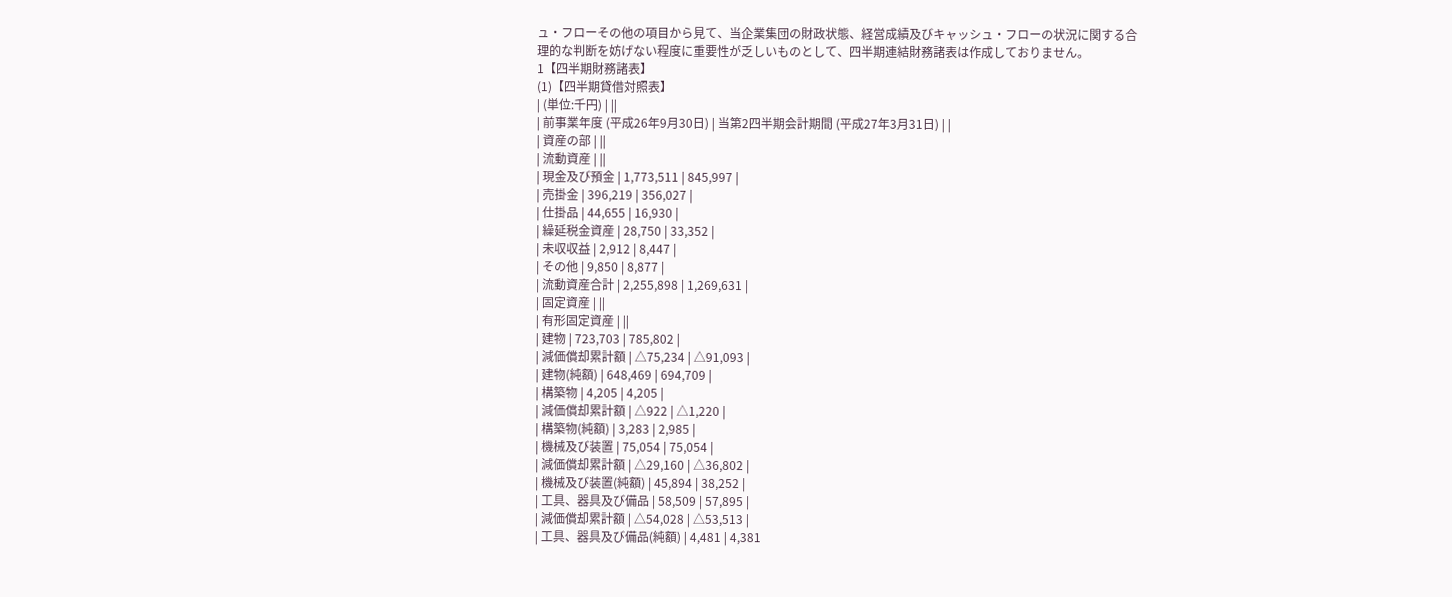ュ・フローその他の項目から見て、当企業集団の財政状態、経営成績及びキャッシュ・フローの状況に関する合理的な判断を妨げない程度に重要性が乏しいものとして、四半期連結財務諸表は作成しておりません。
1【四半期財務諸表】
(1)【四半期貸借対照表】
| (単位:千円) | ||
| 前事業年度 (平成26年9月30日) | 当第2四半期会計期間 (平成27年3月31日) | |
| 資産の部 | ||
| 流動資産 | ||
| 現金及び預金 | 1,773,511 | 845,997 |
| 売掛金 | 396,219 | 356,027 |
| 仕掛品 | 44,655 | 16,930 |
| 繰延税金資産 | 28,750 | 33,352 |
| 未収収益 | 2,912 | 8,447 |
| その他 | 9,850 | 8,877 |
| 流動資産合計 | 2,255,898 | 1,269,631 |
| 固定資産 | ||
| 有形固定資産 | ||
| 建物 | 723,703 | 785,802 |
| 減価償却累計額 | △75,234 | △91,093 |
| 建物(純額) | 648,469 | 694,709 |
| 構築物 | 4,205 | 4,205 |
| 減価償却累計額 | △922 | △1,220 |
| 構築物(純額) | 3,283 | 2,985 |
| 機械及び装置 | 75,054 | 75,054 |
| 減価償却累計額 | △29,160 | △36,802 |
| 機械及び装置(純額) | 45,894 | 38,252 |
| 工具、器具及び備品 | 58,509 | 57,895 |
| 減価償却累計額 | △54,028 | △53,513 |
| 工具、器具及び備品(純額) | 4,481 | 4,381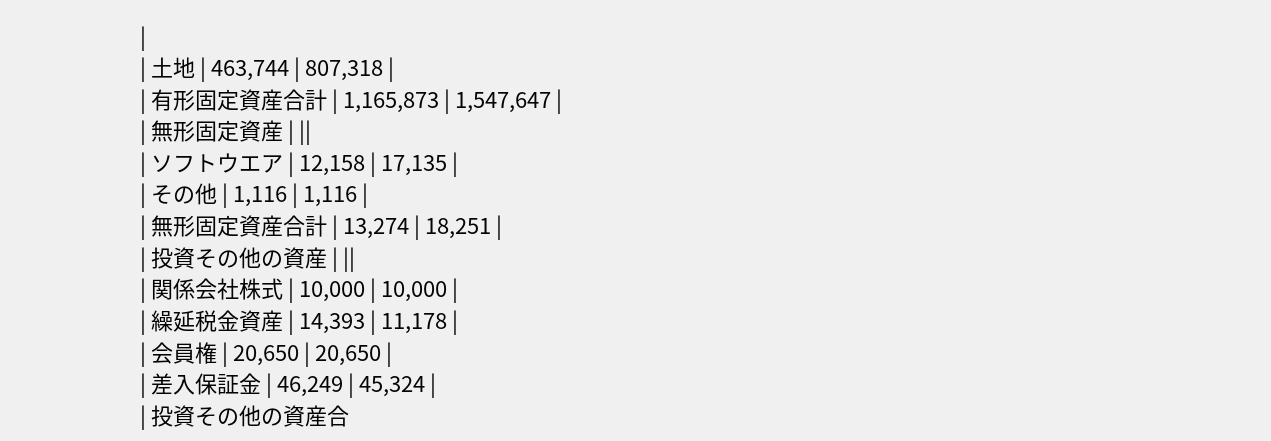|
| 土地 | 463,744 | 807,318 |
| 有形固定資産合計 | 1,165,873 | 1,547,647 |
| 無形固定資産 | ||
| ソフトウエア | 12,158 | 17,135 |
| その他 | 1,116 | 1,116 |
| 無形固定資産合計 | 13,274 | 18,251 |
| 投資その他の資産 | ||
| 関係会社株式 | 10,000 | 10,000 |
| 繰延税金資産 | 14,393 | 11,178 |
| 会員権 | 20,650 | 20,650 |
| 差入保証金 | 46,249 | 45,324 |
| 投資その他の資産合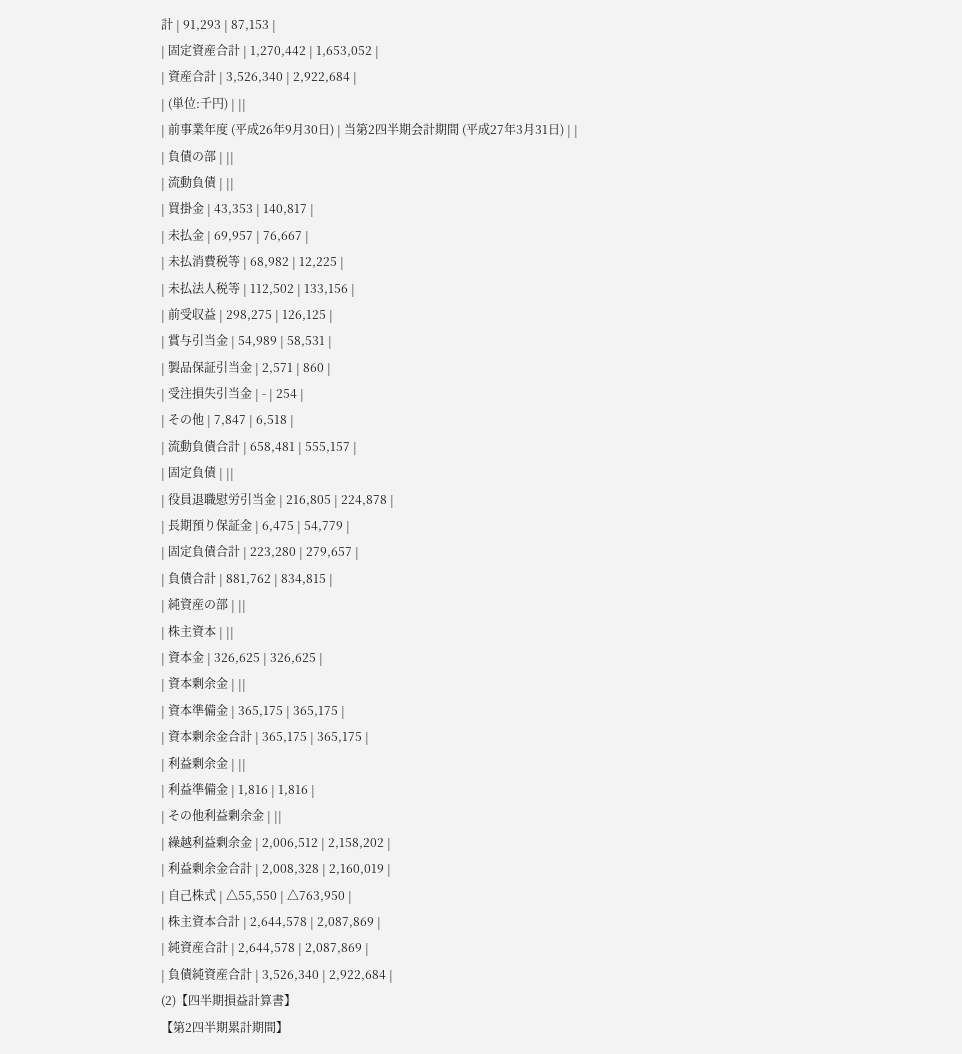計 | 91,293 | 87,153 |
| 固定資産合計 | 1,270,442 | 1,653,052 |
| 資産合計 | 3,526,340 | 2,922,684 |
| (単位:千円) | ||
| 前事業年度 (平成26年9月30日) | 当第2四半期会計期間 (平成27年3月31日) | |
| 負債の部 | ||
| 流動負債 | ||
| 買掛金 | 43,353 | 140,817 |
| 未払金 | 69,957 | 76,667 |
| 未払消費税等 | 68,982 | 12,225 |
| 未払法人税等 | 112,502 | 133,156 |
| 前受収益 | 298,275 | 126,125 |
| 賞与引当金 | 54,989 | 58,531 |
| 製品保証引当金 | 2,571 | 860 |
| 受注損失引当金 | - | 254 |
| その他 | 7,847 | 6,518 |
| 流動負債合計 | 658,481 | 555,157 |
| 固定負債 | ||
| 役員退職慰労引当金 | 216,805 | 224,878 |
| 長期預り保証金 | 6,475 | 54,779 |
| 固定負債合計 | 223,280 | 279,657 |
| 負債合計 | 881,762 | 834,815 |
| 純資産の部 | ||
| 株主資本 | ||
| 資本金 | 326,625 | 326,625 |
| 資本剰余金 | ||
| 資本準備金 | 365,175 | 365,175 |
| 資本剰余金合計 | 365,175 | 365,175 |
| 利益剰余金 | ||
| 利益準備金 | 1,816 | 1,816 |
| その他利益剰余金 | ||
| 繰越利益剰余金 | 2,006,512 | 2,158,202 |
| 利益剰余金合計 | 2,008,328 | 2,160,019 |
| 自己株式 | △55,550 | △763,950 |
| 株主資本合計 | 2,644,578 | 2,087,869 |
| 純資産合計 | 2,644,578 | 2,087,869 |
| 負債純資産合計 | 3,526,340 | 2,922,684 |
(2)【四半期損益計算書】
【第2四半期累計期間】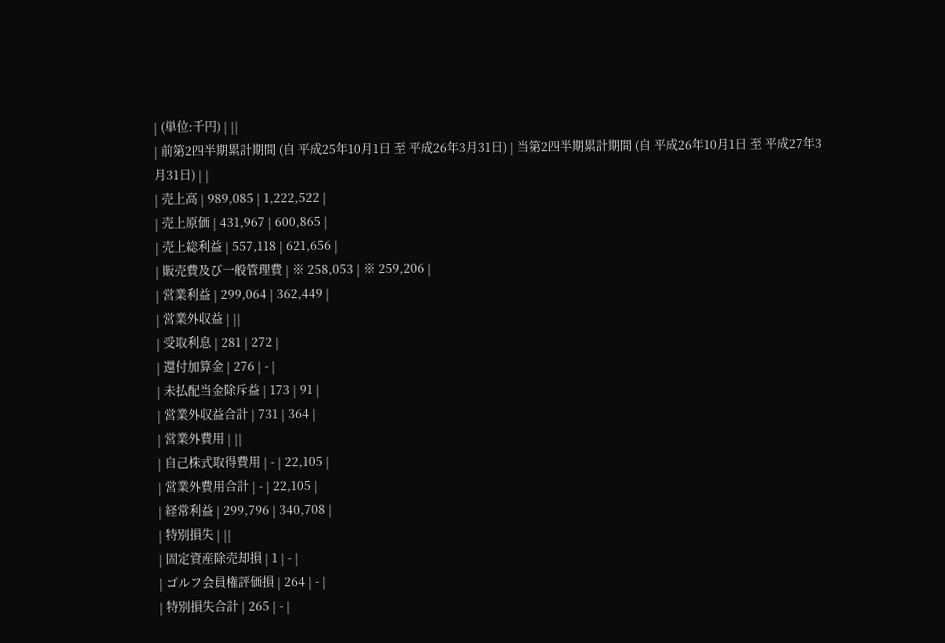| (単位:千円) | ||
| 前第2四半期累計期間 (自 平成25年10月1日 至 平成26年3月31日) | 当第2四半期累計期間 (自 平成26年10月1日 至 平成27年3月31日) | |
| 売上高 | 989,085 | 1,222,522 |
| 売上原価 | 431,967 | 600,865 |
| 売上総利益 | 557,118 | 621,656 |
| 販売費及び一般管理費 | ※ 258,053 | ※ 259,206 |
| 営業利益 | 299,064 | 362,449 |
| 営業外収益 | ||
| 受取利息 | 281 | 272 |
| 還付加算金 | 276 | - |
| 未払配当金除斥益 | 173 | 91 |
| 営業外収益合計 | 731 | 364 |
| 営業外費用 | ||
| 自己株式取得費用 | - | 22,105 |
| 営業外費用合計 | - | 22,105 |
| 経常利益 | 299,796 | 340,708 |
| 特別損失 | ||
| 固定資産除売却損 | 1 | - |
| ゴルフ会員権評価損 | 264 | - |
| 特別損失合計 | 265 | - |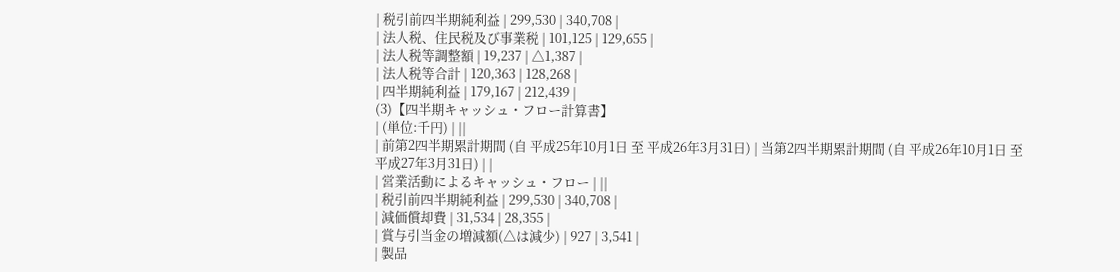| 税引前四半期純利益 | 299,530 | 340,708 |
| 法人税、住民税及び事業税 | 101,125 | 129,655 |
| 法人税等調整額 | 19,237 | △1,387 |
| 法人税等合計 | 120,363 | 128,268 |
| 四半期純利益 | 179,167 | 212,439 |
(3)【四半期キャッシュ・フロー計算書】
| (単位:千円) | ||
| 前第2四半期累計期間 (自 平成25年10月1日 至 平成26年3月31日) | 当第2四半期累計期間 (自 平成26年10月1日 至 平成27年3月31日) | |
| 営業活動によるキャッシュ・フロー | ||
| 税引前四半期純利益 | 299,530 | 340,708 |
| 減価償却費 | 31,534 | 28,355 |
| 賞与引当金の増減額(△は減少) | 927 | 3,541 |
| 製品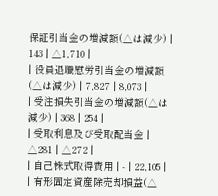保証引当金の増減額(△は減少) | 143 | △1,710 |
| 役員退職慰労引当金の増減額(△は減少) | 7,827 | 8,073 |
| 受注損失引当金の増減額(△は減少) | 368 | 254 |
| 受取利息及び受取配当金 | △281 | △272 |
| 自己株式取得費用 | - | 22,105 |
| 有形固定資産除売却損益(△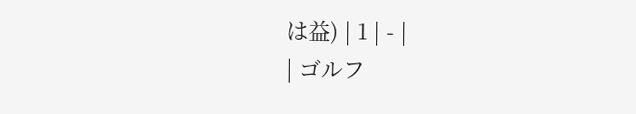は益) | 1 | - |
| ゴルフ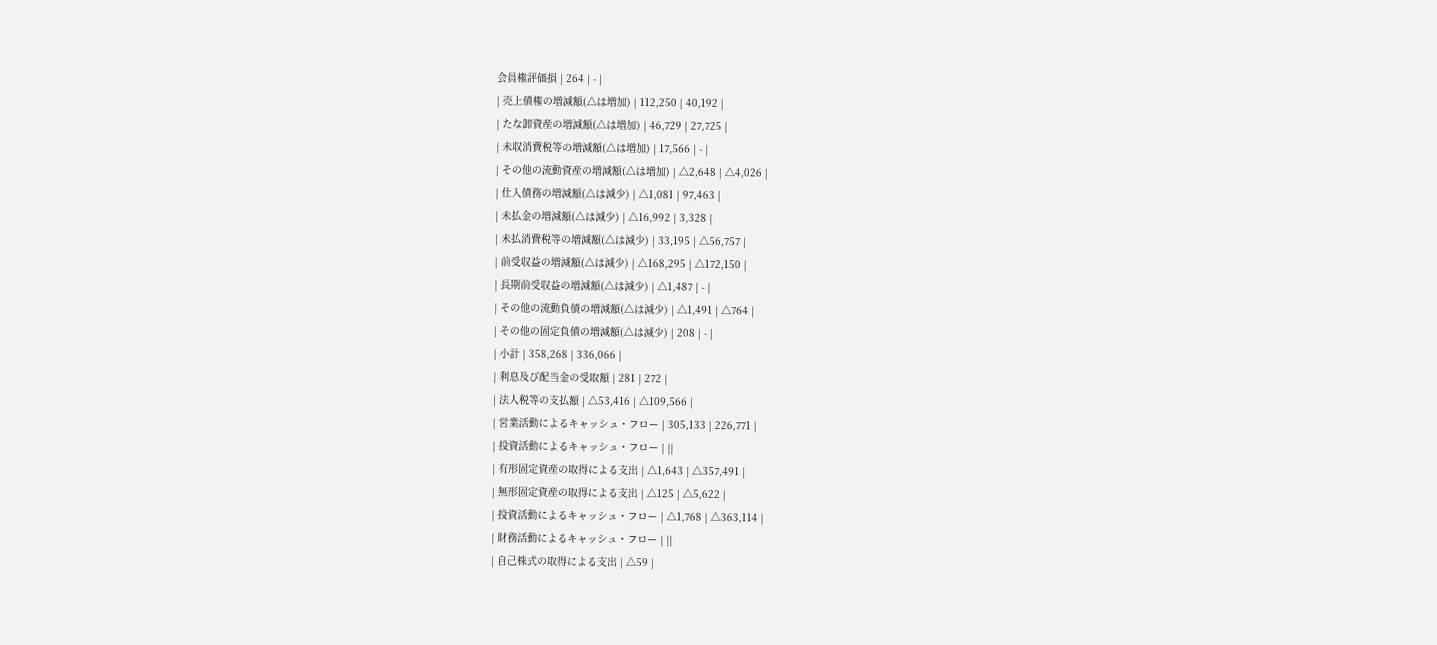会員権評価損 | 264 | - |
| 売上債権の増減額(△は増加) | 112,250 | 40,192 |
| たな卸資産の増減額(△は増加) | 46,729 | 27,725 |
| 未収消費税等の増減額(△は増加) | 17,566 | - |
| その他の流動資産の増減額(△は増加) | △2,648 | △4,026 |
| 仕入債務の増減額(△は減少) | △1,081 | 97,463 |
| 未払金の増減額(△は減少) | △16,992 | 3,328 |
| 未払消費税等の増減額(△は減少) | 33,195 | △56,757 |
| 前受収益の増減額(△は減少) | △168,295 | △172,150 |
| 長期前受収益の増減額(△は減少) | △1,487 | - |
| その他の流動負債の増減額(△は減少) | △1,491 | △764 |
| その他の固定負債の増減額(△は減少) | 208 | - |
| 小計 | 358,268 | 336,066 |
| 利息及び配当金の受取額 | 281 | 272 |
| 法人税等の支払額 | △53,416 | △109,566 |
| 営業活動によるキャッシュ・フロー | 305,133 | 226,771 |
| 投資活動によるキャッシュ・フロー | ||
| 有形固定資産の取得による支出 | △1,643 | △357,491 |
| 無形固定資産の取得による支出 | △125 | △5,622 |
| 投資活動によるキャッシュ・フロー | △1,768 | △363,114 |
| 財務活動によるキャッシュ・フロー | ||
| 自己株式の取得による支出 | △59 |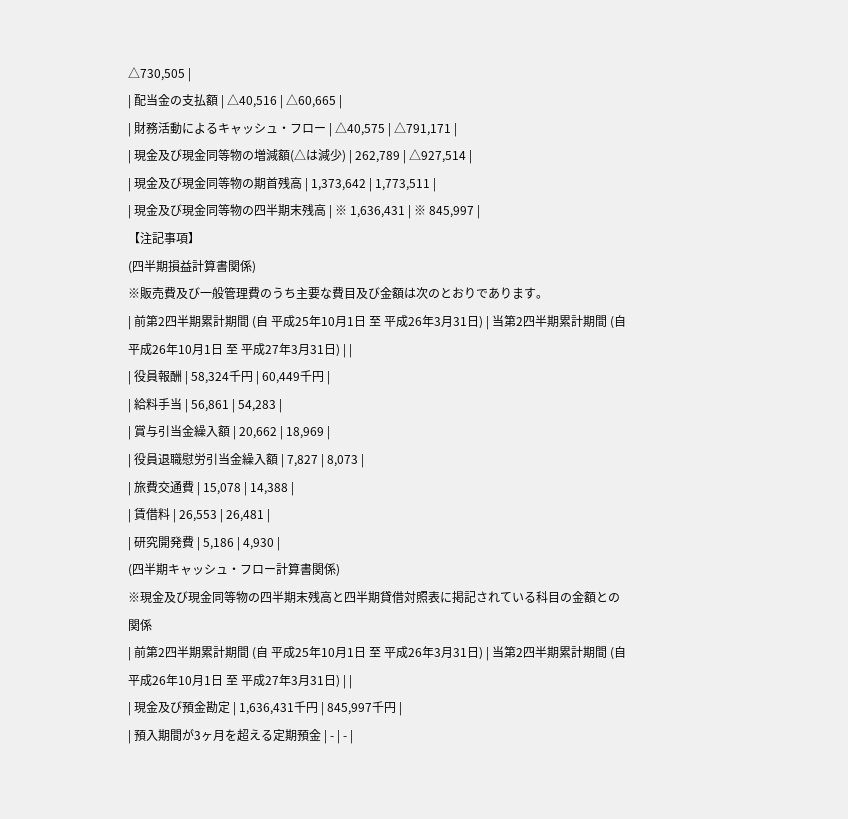△730,505 |
| 配当金の支払額 | △40,516 | △60,665 |
| 財務活動によるキャッシュ・フロー | △40,575 | △791,171 |
| 現金及び現金同等物の増減額(△は減少) | 262,789 | △927,514 |
| 現金及び現金同等物の期首残高 | 1,373,642 | 1,773,511 |
| 現金及び現金同等物の四半期末残高 | ※ 1,636,431 | ※ 845,997 |
【注記事項】
(四半期損益計算書関係)
※販売費及び一般管理費のうち主要な費目及び金額は次のとおりであります。
| 前第2四半期累計期間 (自 平成25年10月1日 至 平成26年3月31日) | 当第2四半期累計期間 (自 平成26年10月1日 至 平成27年3月31日) | |
| 役員報酬 | 58,324千円 | 60,449千円 |
| 給料手当 | 56,861 | 54,283 |
| 賞与引当金繰入額 | 20,662 | 18,969 |
| 役員退職慰労引当金繰入額 | 7,827 | 8,073 |
| 旅費交通費 | 15,078 | 14,388 |
| 賃借料 | 26,553 | 26,481 |
| 研究開発費 | 5,186 | 4,930 |
(四半期キャッシュ・フロー計算書関係)
※現金及び現金同等物の四半期末残高と四半期貸借対照表に掲記されている科目の金額との関係
| 前第2四半期累計期間 (自 平成25年10月1日 至 平成26年3月31日) | 当第2四半期累計期間 (自 平成26年10月1日 至 平成27年3月31日) | |
| 現金及び預金勘定 | 1,636,431千円 | 845,997千円 |
| 預入期間が3ヶ月を超える定期預金 | - | - |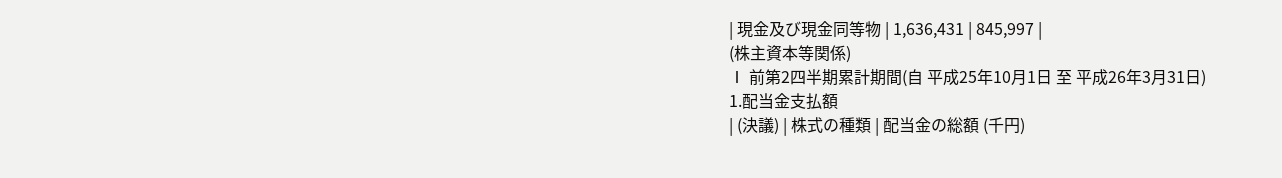| 現金及び現金同等物 | 1,636,431 | 845,997 |
(株主資本等関係)
Ⅰ 前第2四半期累計期間(自 平成25年10月1日 至 平成26年3月31日)
1.配当金支払額
| (決議) | 株式の種類 | 配当金の総額 (千円)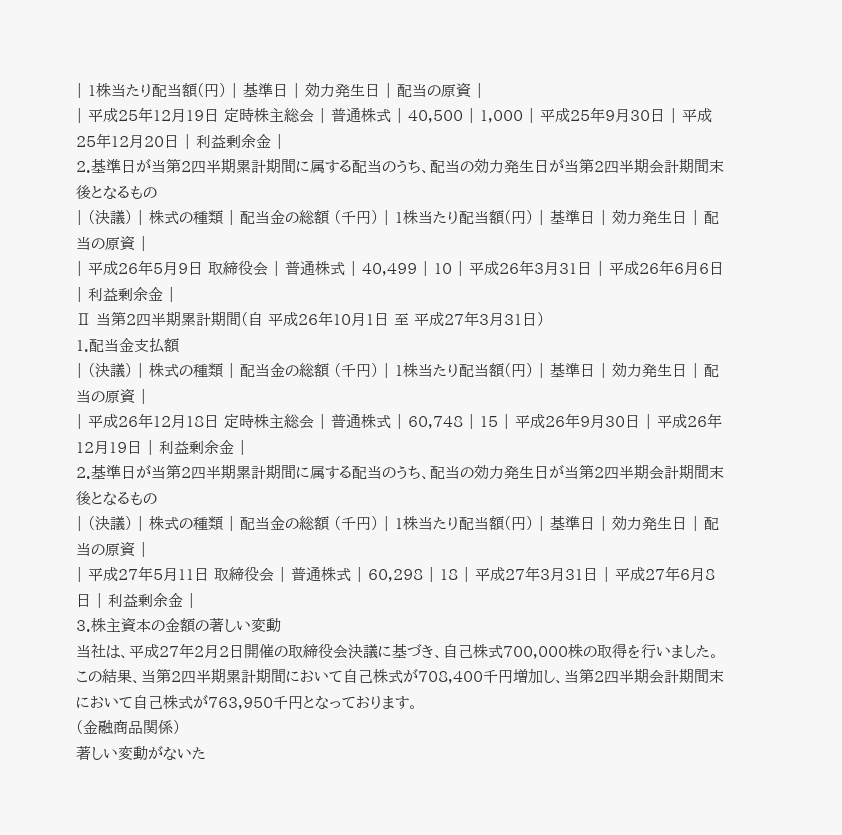| 1株当たり配当額(円) | 基準日 | 効力発生日 | 配当の原資 |
| 平成25年12月19日 定時株主総会 | 普通株式 | 40,500 | 1,000 | 平成25年9月30日 | 平成25年12月20日 | 利益剰余金 |
2.基準日が当第2四半期累計期間に属する配当のうち、配当の効力発生日が当第2四半期会計期間末後となるもの
| (決議) | 株式の種類 | 配当金の総額 (千円) | 1株当たり配当額(円) | 基準日 | 効力発生日 | 配当の原資 |
| 平成26年5月9日 取締役会 | 普通株式 | 40,499 | 10 | 平成26年3月31日 | 平成26年6月6日 | 利益剰余金 |
Ⅱ 当第2四半期累計期間(自 平成26年10月1日 至 平成27年3月31日)
1.配当金支払額
| (決議) | 株式の種類 | 配当金の総額 (千円) | 1株当たり配当額(円) | 基準日 | 効力発生日 | 配当の原資 |
| 平成26年12月18日 定時株主総会 | 普通株式 | 60,748 | 15 | 平成26年9月30日 | 平成26年12月19日 | 利益剰余金 |
2.基準日が当第2四半期累計期間に属する配当のうち、配当の効力発生日が当第2四半期会計期間末後となるもの
| (決議) | 株式の種類 | 配当金の総額 (千円) | 1株当たり配当額(円) | 基準日 | 効力発生日 | 配当の原資 |
| 平成27年5月11日 取締役会 | 普通株式 | 60,298 | 18 | 平成27年3月31日 | 平成27年6月8日 | 利益剰余金 |
3.株主資本の金額の著しい変動
当社は、平成27年2月2日開催の取締役会決議に基づき、自己株式700,000株の取得を行いました。この結果、当第2四半期累計期間において自己株式が708,400千円増加し、当第2四半期会計期間末において自己株式が763,950千円となっております。
(金融商品関係)
著しい変動がないた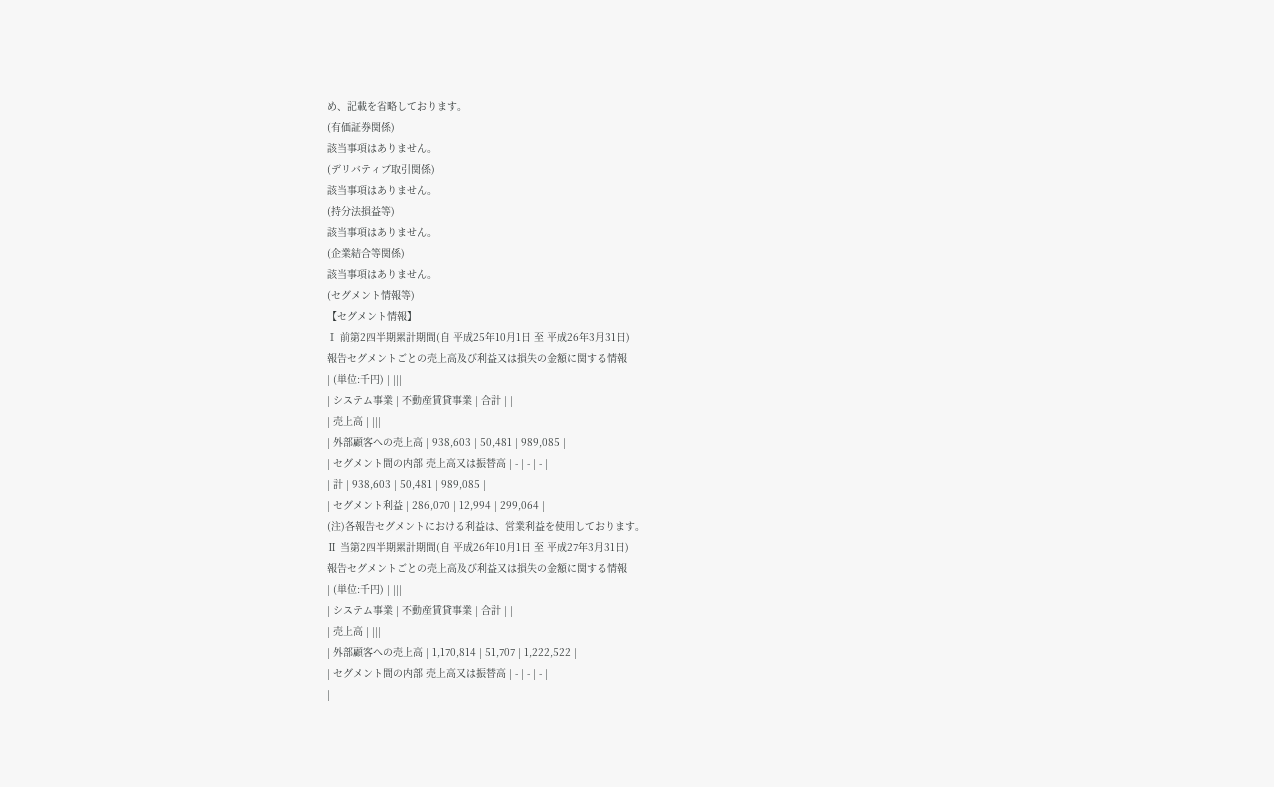め、記載を省略しております。
(有価証券関係)
該当事項はありません。
(デリバティブ取引関係)
該当事項はありません。
(持分法損益等)
該当事項はありません。
(企業結合等関係)
該当事項はありません。
(セグメント情報等)
【セグメント情報】
Ⅰ 前第2四半期累計期間(自 平成25年10月1日 至 平成26年3月31日)
報告セグメントごとの売上高及び利益又は損失の金額に関する情報
| (単位:千円) | |||
| システム事業 | 不動産賃貸事業 | 合計 | |
| 売上高 | |||
| 外部顧客への売上高 | 938,603 | 50,481 | 989,085 |
| セグメント間の内部 売上高又は振替高 | - | - | - |
| 計 | 938,603 | 50,481 | 989,085 |
| セグメント利益 | 286,070 | 12,994 | 299,064 |
(注)各報告セグメントにおける利益は、営業利益を使用しております。
Ⅱ 当第2四半期累計期間(自 平成26年10月1日 至 平成27年3月31日)
報告セグメントごとの売上高及び利益又は損失の金額に関する情報
| (単位:千円) | |||
| システム事業 | 不動産賃貸事業 | 合計 | |
| 売上高 | |||
| 外部顧客への売上高 | 1,170,814 | 51,707 | 1,222,522 |
| セグメント間の内部 売上高又は振替高 | - | - | - |
|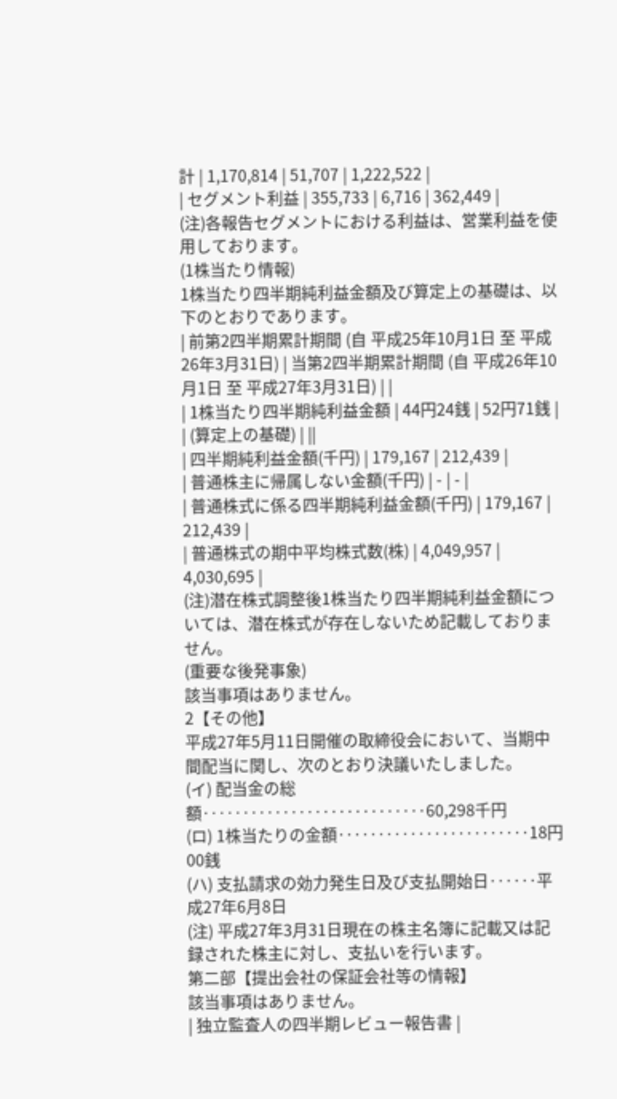計 | 1,170,814 | 51,707 | 1,222,522 |
| セグメント利益 | 355,733 | 6,716 | 362,449 |
(注)各報告セグメントにおける利益は、営業利益を使用しております。
(1株当たり情報)
1株当たり四半期純利益金額及び算定上の基礎は、以下のとおりであります。
| 前第2四半期累計期間 (自 平成25年10月1日 至 平成26年3月31日) | 当第2四半期累計期間 (自 平成26年10月1日 至 平成27年3月31日) | |
| 1株当たり四半期純利益金額 | 44円24銭 | 52円71銭 |
| (算定上の基礎) | ||
| 四半期純利益金額(千円) | 179,167 | 212,439 |
| 普通株主に帰属しない金額(千円) | - | - |
| 普通株式に係る四半期純利益金額(千円) | 179,167 | 212,439 |
| 普通株式の期中平均株式数(株) | 4,049,957 | 4,030,695 |
(注)潜在株式調整後1株当たり四半期純利益金額については、潜在株式が存在しないため記載しておりません。
(重要な後発事象)
該当事項はありません。
2【その他】
平成27年5月11日開催の取締役会において、当期中間配当に関し、次のとおり決議いたしました。
(イ) 配当金の総額‥‥‥‥‥‥‥‥‥‥‥‥‥‥60,298千円
(ロ) 1株当たりの金額‥‥‥‥‥‥‥‥‥‥‥‥18円00銭
(ハ) 支払請求の効力発生日及び支払開始日‥‥‥平成27年6月8日
(注) 平成27年3月31日現在の株主名簿に記載又は記録された株主に対し、支払いを行います。
第二部【提出会社の保証会社等の情報】
該当事項はありません。
| 独立監査人の四半期レビュー報告書 |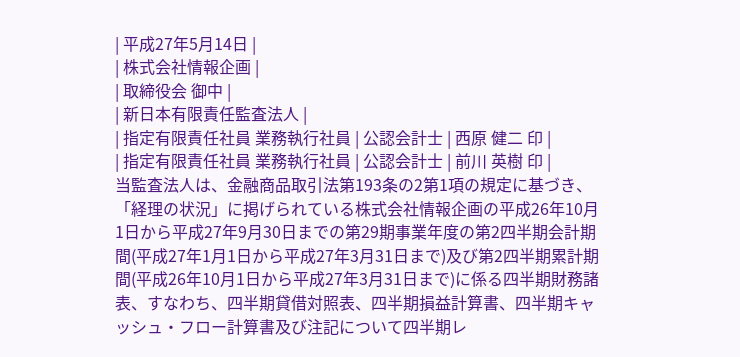| 平成27年5月14日 |
| 株式会社情報企画 |
| 取締役会 御中 |
| 新日本有限責任監査法人 |
| 指定有限責任社員 業務執行社員 | 公認会計士 | 西原 健二 印 |
| 指定有限責任社員 業務執行社員 | 公認会計士 | 前川 英樹 印 |
当監査法人は、金融商品取引法第193条の2第1項の規定に基づき、「経理の状況」に掲げられている株式会社情報企画の平成26年10月1日から平成27年9月30日までの第29期事業年度の第2四半期会計期間(平成27年1月1日から平成27年3月31日まで)及び第2四半期累計期間(平成26年10月1日から平成27年3月31日まで)に係る四半期財務諸表、すなわち、四半期貸借対照表、四半期損益計算書、四半期キャッシュ・フロー計算書及び注記について四半期レ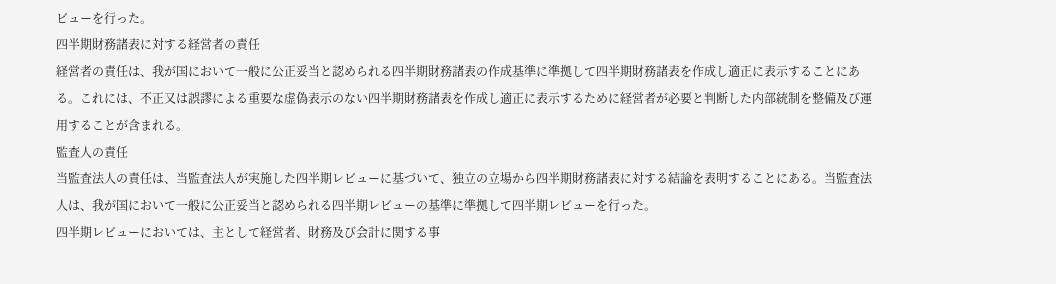ビューを行った。
四半期財務諸表に対する経営者の責任
経営者の責任は、我が国において一般に公正妥当と認められる四半期財務諸表の作成基準に準拠して四半期財務諸表を作成し適正に表示することにある。これには、不正又は誤謬による重要な虚偽表示のない四半期財務諸表を作成し適正に表示するために経営者が必要と判断した内部統制を整備及び運用することが含まれる。
監査人の責任
当監査法人の責任は、当監査法人が実施した四半期レビューに基づいて、独立の立場から四半期財務諸表に対する結論を表明することにある。当監査法人は、我が国において一般に公正妥当と認められる四半期レビューの基準に準拠して四半期レビューを行った。
四半期レビューにおいては、主として経営者、財務及び会計に関する事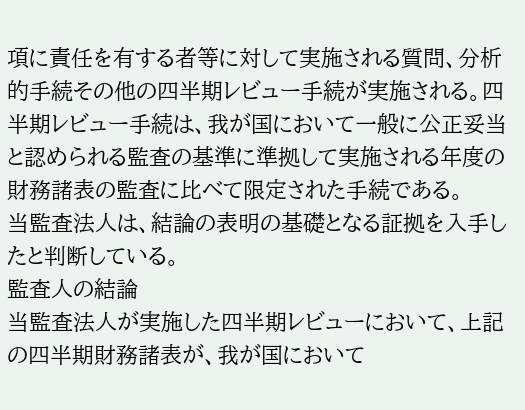項に責任を有する者等に対して実施される質問、分析的手続その他の四半期レビュー手続が実施される。四半期レビュー手続は、我が国において一般に公正妥当と認められる監査の基準に準拠して実施される年度の財務諸表の監査に比べて限定された手続である。
当監査法人は、結論の表明の基礎となる証拠を入手したと判断している。
監査人の結論
当監査法人が実施した四半期レビューにおいて、上記の四半期財務諸表が、我が国において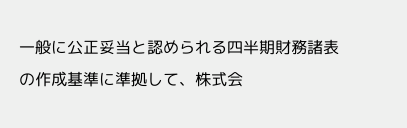一般に公正妥当と認められる四半期財務諸表の作成基準に準拠して、株式会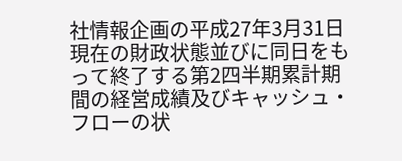社情報企画の平成27年3月31日現在の財政状態並びに同日をもって終了する第2四半期累計期間の経営成績及びキャッシュ・フローの状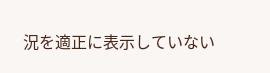況を適正に表示していない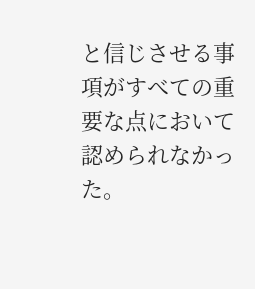と信じさせる事項がすべての重要な点において認められなかった。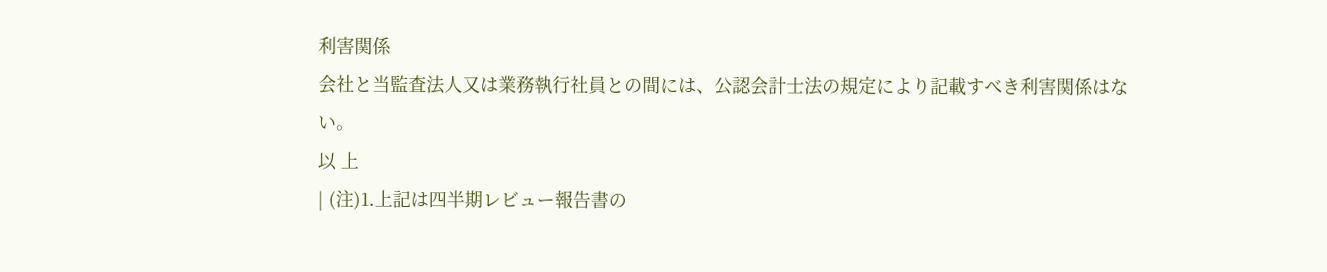利害関係
会社と当監査法人又は業務執行社員との間には、公認会計士法の規定により記載すべき利害関係はない。
以 上
| (注)1.上記は四半期レビュー報告書の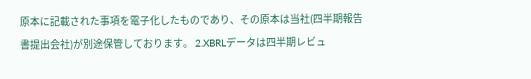原本に記載された事項を電子化したものであり、その原本は当社(四半期報告書提出会社)が別途保管しております。 2.XBRLデータは四半期レビュ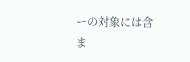ーの対象には含ま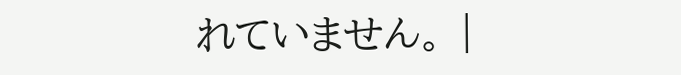れていません。 |